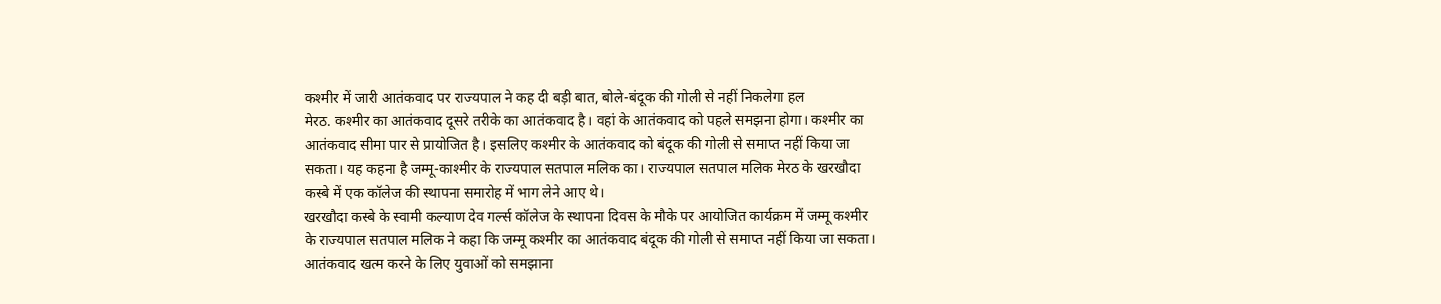कश्मीर में जारी आतंकवाद पर राज्यपाल ने कह दी बड़ी बात, बोले-बंदूक की गोली से नहीं निकलेगा हल
मेरठ. कश्मीर का आतंकवाद दूसरे तरीके का आतंकवाद है। वहां के आतंकवाद को पहले समझना होगा। कश्मीर का आतंकवाद सीमा पार से प्रायोजित है। इसलिए कश्मीर के आतंकवाद को बंदूक की गोली से समाप्त नहीं किया जा सकता। यह कहना है जम्मू-काश्मीर के राज्यपाल सतपाल मलिक का। राज्यपाल सतपाल मलिक मेरठ के खरखौदा कस्बे में एक कॉलेज की स्थापना समारोह में भाग लेने आए थे।
खरखौदा कस्बे के स्वामी कल्याण देव गर्ल्स कॉलेज के स्थापना दिवस के मौके पर आयोजित कार्यक्रम में जम्मू कश्मीर के राज्यपाल सतपाल मलिक ने कहा कि जम्मू कश्मीर का आतंकवाद बंदूक की गोली से समाप्त नहीं किया जा सकता। आतंकवाद खत्म करने के लिए युवाओं को समझाना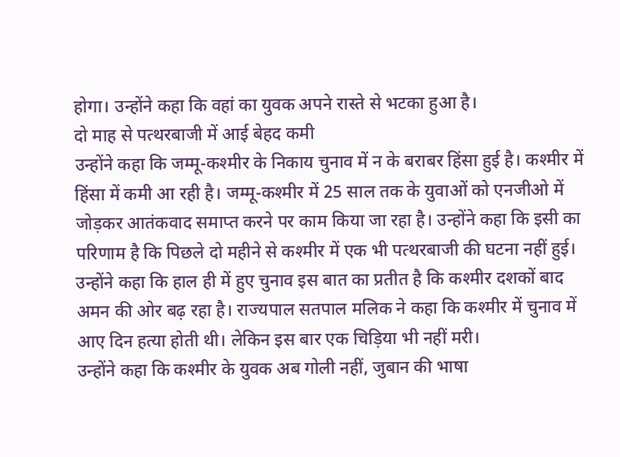होगा। उन्होंने कहा कि वहां का युवक अपने रास्ते से भटका हुआ है।
दो माह से पत्थरबाजी में आई बेहद कमी
उन्होंने कहा कि जम्मू-कश्मीर के निकाय चुनाव में न के बराबर हिंसा हुई है। कश्मीर में हिंसा में कमी आ रही है। जम्मू-कश्मीर में 25 साल तक के युवाओं को एनजीओ में जोड़कर आतंकवाद समाप्त करने पर काम किया जा रहा है। उन्होंने कहा कि इसी का परिणाम है कि पिछले दो महीने से कश्मीर में एक भी पत्थरबाजी की घटना नहीं हुई। उन्होंने कहा कि हाल ही में हुए चुनाव इस बात का प्रतीत है कि कश्मीर दशकों बाद अमन की ओर बढ़ रहा है। राज्यपाल सतपाल मलिक ने कहा कि कश्मीर में चुनाव में आए दिन हत्या होती थी। लेकिन इस बार एक चिड़िया भी नहीं मरी।
उन्होंने कहा कि कश्मीर के युवक अब गोली नहीं, जुबान की भाषा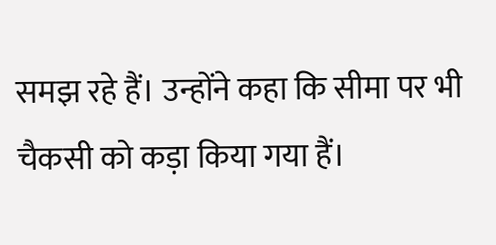समझ रहे हैं। उन्होंने कहा कि सीमा पर भी चैकसी को कड़ा किया गया हैं।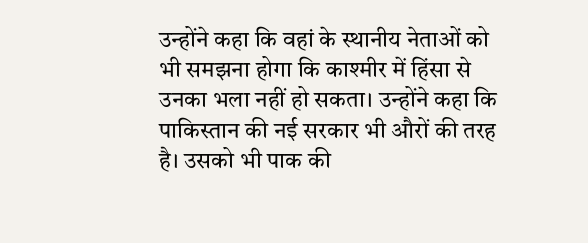उन्होंने कहा कि वहां के स्थानीय नेताओं को भी समझना होगा कि काश्मीर में हिंसा से उनका भला नहीं हो सकता। उन्होंने कहा कि पाकिस्तान की नई सरकार भी औरों की तरह है। उसको भी पाक की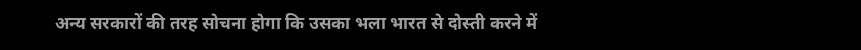अन्य सरकारों की तरह सोचना होगा कि उसका भला भारत से दोस्ती करने में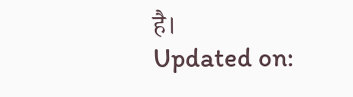है।
Updated on: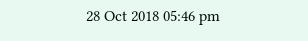28 Oct 2018 05:46 pm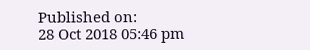Published on:
28 Oct 2018 05:46 pm